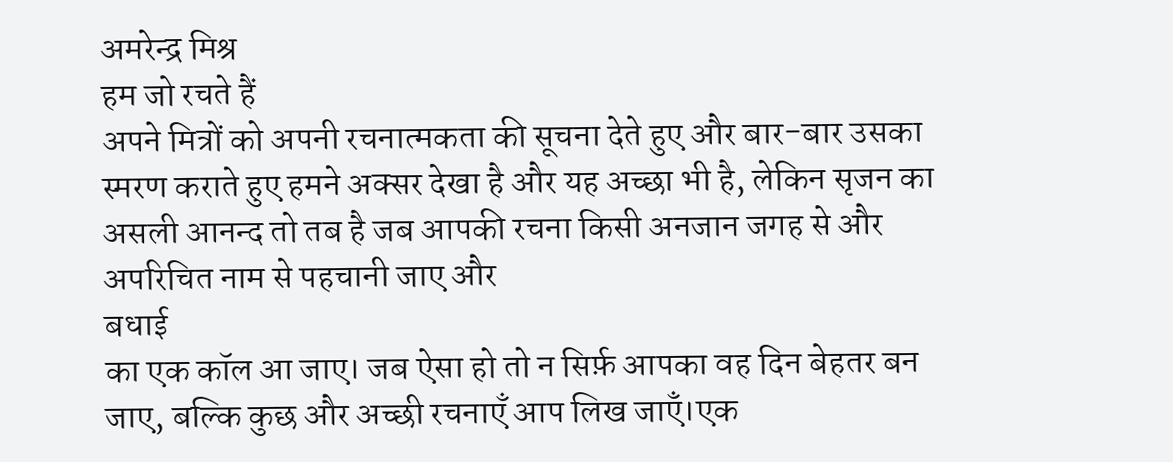अमरेन्द्र मिश्र
हम जो रचते हैं
अपने मित्रों को अपनी रचनात्मकता की सूचना देते हुए और बार-बार उसका स्मरण कराते हुए हमने अक्सर देखा है और यह अच्छा भी है, लेकिन सृजन का असली आनन्द तो तब है जब आपकी रचना किसी अनजान जगह से और अपरिचित नाम से पहचानी जाए और
बधाई
का एक कॉल आ जाए। जब ऐसा हो तो न सिर्फ़ आपका वह दिन बेहतर बन जाए, बल्कि कुछ और अच्छी रचनाएँ आप लिख जाऍं।एक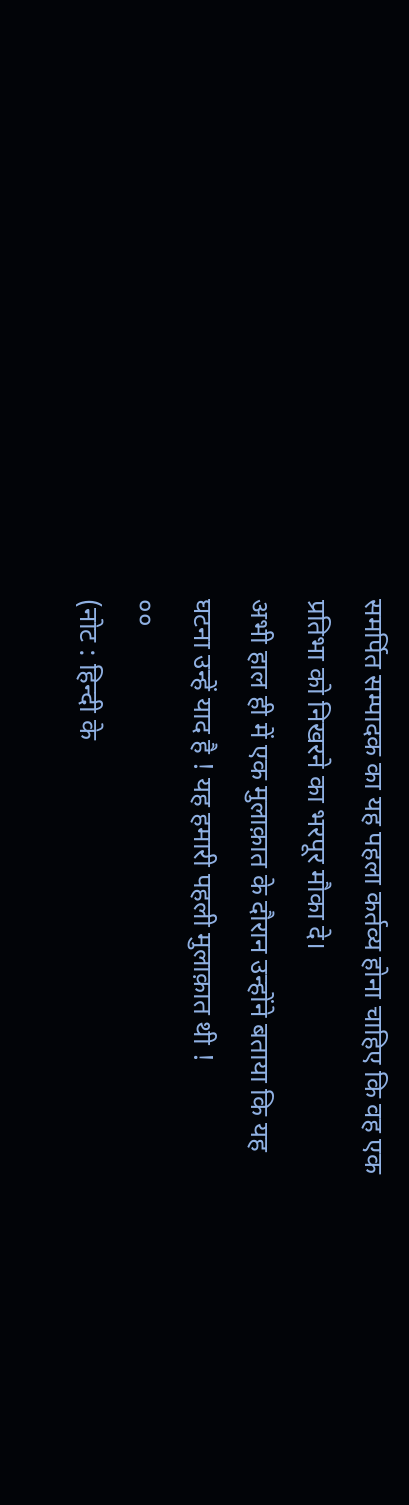समर्पित सम्पादक का यह पहला कर्तव्य होना चाहिए कि वह एक प्रतिभा को निखरने का भरपूर मौका दे।
अभी हाल ही में एक मुलाक़ात के दौरान उन्होंने बताया कि यह घटना उन्हें याद है ! यह हमारी पहली मुलाक़ात थी !
००
(नोट : हिन्दी के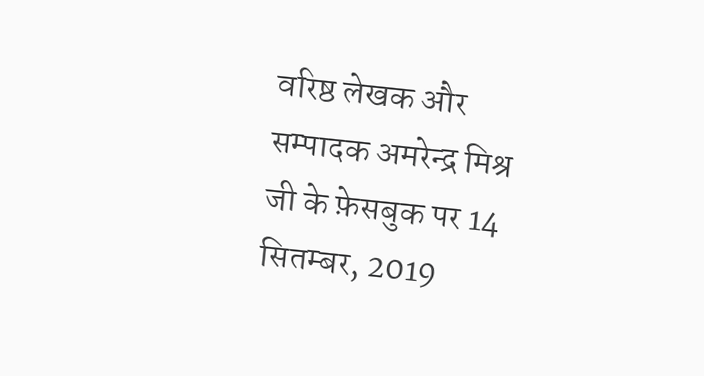वरिष्ठ लेखक और सम्पादक अमरेन्द्र मिश्र जी के फ़ेसबुक पर 14 सितम्बर, 2019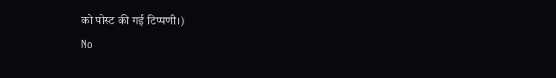को पोस्ट की गई टिप्पणी।)
No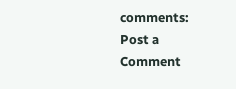comments:
Post a Comment